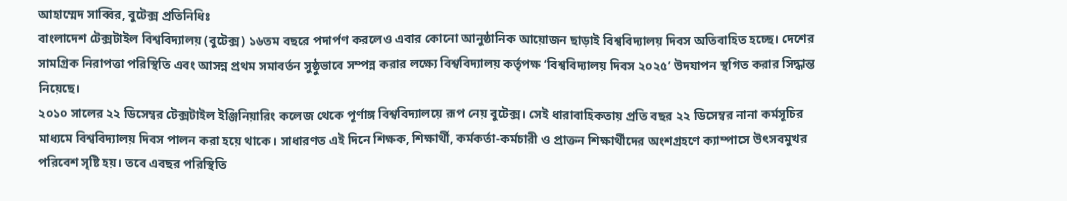আহাম্মেদ সাব্বির, বুটেক্স প্রতিনিধিঃ
বাংলাদেশ টেক্সটাইল বিশ্ববিদ্যালয় (বুটেক্স) ১৬তম বছরে পদার্পণ করলেও এবার কোনো আনুষ্ঠানিক আয়োজন ছাড়াই বিশ্ববিদ্যালয় দিবস অতিবাহিত হচ্ছে। দেশের সামগ্রিক নিরাপত্তা পরিস্থিতি এবং আসন্ন প্রথম সমাবর্তন সুষ্ঠুভাবে সম্পন্ন করার লক্ষ্যে বিশ্ববিদ্যালয় কর্তৃপক্ষ ‘বিশ্ববিদ্যালয় দিবস ২০২৫’ উদযাপন স্থগিত করার সিদ্ধান্ত নিয়েছে।
২০১০ সালের ২২ ডিসেম্বর টেক্সটাইল ইঞ্জিনিয়ারিং কলেজ থেকে পূর্ণাঙ্গ বিশ্ববিদ্যালয়ে রূপ নেয় বুটেক্স। সেই ধারাবাহিকতায় প্রতি বছর ২২ ডিসেম্বর নানা কর্মসূচির মাধ্যমে বিশ্ববিদ্যালয় দিবস পালন করা হয়ে থাকে। সাধারণত এই দিনে শিক্ষক, শিক্ষার্থী, কর্মকর্তা-কর্মচারী ও প্রাক্তন শিক্ষার্থীদের অংশগ্রহণে ক্যাম্পাসে উৎসবমুখর পরিবেশ সৃষ্টি হয়। তবে এবছর পরিস্থিতি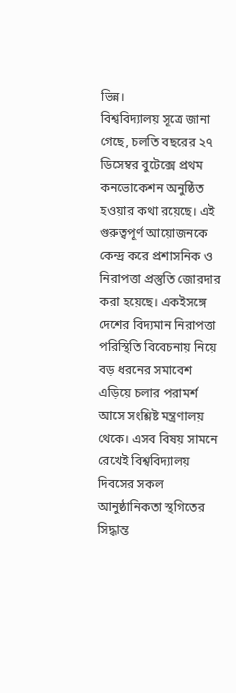ভিন্ন।
বিশ্ববিদ্যালয় সূত্রে জানা গেছে, চলতি বছরের ২৭ ডিসেম্বর বুটেক্সে প্রথম কনভোকেশন অনুষ্ঠিত হওয়ার কথা রয়েছে। এই গুরুত্বপূর্ণ আয়োজনকে কেন্দ্র করে প্রশাসনিক ও নিরাপত্তা প্রস্তুতি জোরদার করা হয়েছে। একইসঙ্গে দেশের বিদ্যমান নিরাপত্তা পরিস্থিতি বিবেচনায় নিয়ে বড় ধরনের সমাবেশ এড়িয়ে চলার পরামর্শ আসে সংশ্লিষ্ট মন্ত্রণালয় থেকে। এসব বিষয় সামনে রেখেই বিশ্ববিদ্যালয় দিবসের সকল আনুষ্ঠানিকতা স্থগিতের সিদ্ধান্ত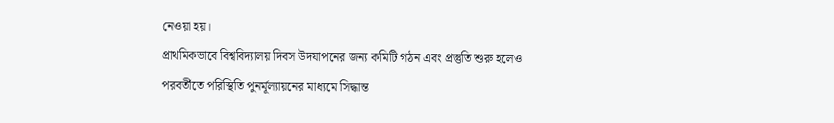নেওয়া হয়।
প্রাথমিকভাবে বিশ্ববিদ্যালয় দিবস উদযাপনের জন্য কমিটি গঠন এবং প্রস্তুতি শুরু হলেও পরবর্তীতে পরিস্থিতি পুনর্মূল্যায়নের মাধ্যমে সিদ্ধান্ত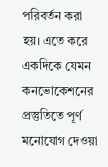পরিবর্তন করা হয়। এতে করে একদিকে যেমন কনভোকেশনের প্রস্তুতিতে পূর্ণ মনোযোগ দেওয়া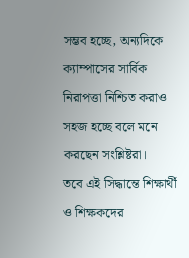সম্ভব হচ্ছে, অন্যদিকে ক্যাম্পাসের সার্বিক নিরাপত্তা নিশ্চিত করাও সহজ হচ্ছে বলে মনে করছেন সংশ্লিষ্টরা।
তবে এই সিদ্ধান্তে শিক্ষার্থী ও শিক্ষকদের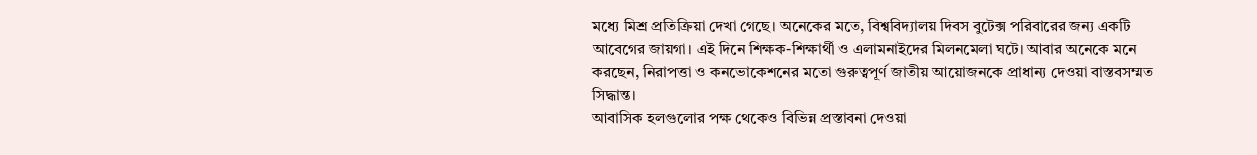মধ্যে মিশ্র প্রতিক্রিয়া দেখা গেছে। অনেকের মতে, বিশ্ববিদ্যালয় দিবস বুটেক্স পরিবারের জন্য একটি আবেগের জায়গা। এই দিনে শিক্ষক-শিক্ষার্থী ও এলামনাইদের মিলনমেলা ঘটে। আবার অনেকে মনে করছেন, নিরাপত্তা ও কনভোকেশনের মতো গুরুত্বপূর্ণ জাতীয় আয়োজনকে প্রাধান্য দেওয়া বাস্তবসম্মত সিদ্ধান্ত।
আবাসিক হলগুলোর পক্ষ থেকেও বিভিন্ন প্রস্তাবনা দেওয়া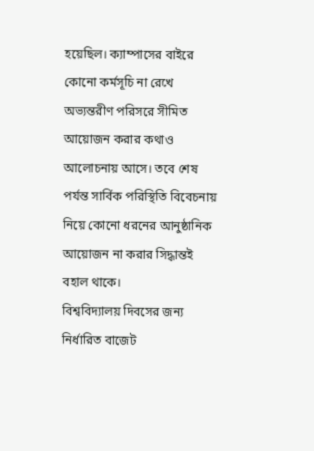হয়েছিল। ক্যাম্পাসের বাইরে কোনো কর্মসূচি না রেখে অভ্যন্তরীণ পরিসরে সীমিত আয়োজন করার কথাও আলোচনায় আসে। তবে শেষ পর্যন্ত সার্বিক পরিস্থিতি বিবেচনায় নিয়ে কোনো ধরনের আনুষ্ঠানিক আয়োজন না করার সিদ্ধান্তই বহাল থাকে।
বিশ্ববিদ্যালয় দিবসের জন্য নির্ধারিত বাজেট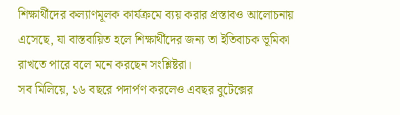শিক্ষার্থীদের কল্যাণমূলক কার্যক্রমে ব্যয় করার প্রস্তাবও আলোচনায় এসেছে, যা বাস্তবায়িত হলে শিক্ষার্থীদের জন্য তা ইতিবাচক ভূমিকা রাখতে পারে বলে মনে করছেন সংশ্লিষ্টরা।
সব মিলিয়ে, ১৬ বছরে পদার্পণ করলেও এবছর বুটেক্সের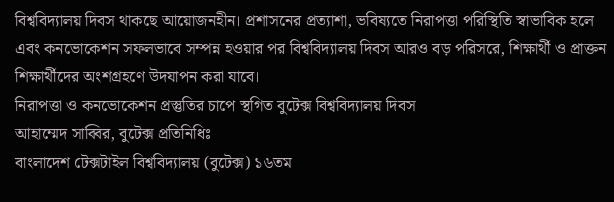বিশ্ববিদ্যালয় দিবস থাকছে আয়োজনহীন। প্রশাসনের প্রত্যাশা, ভবিষ্যতে নিরাপত্তা পরিস্থিতি স্বাভাবিক হলে এবং কনভোকেশন সফলভাবে সম্পন্ন হওয়ার পর বিশ্ববিদ্যালয় দিবস আরও বড় পরিসরে, শিক্ষার্থী ও প্রাক্তন শিক্ষার্থীদের অংশগ্রহণে উদযাপন করা যাবে।
নিরাপত্তা ও কনভোকেশন প্রস্তুতির চাপে স্থগিত বুটেক্স বিশ্ববিদ্যালয় দিবস
আহাম্মেদ সাব্বির, বুটেক্স প্রতিনিধিঃ
বাংলাদেশ টেক্সটাইল বিশ্ববিদ্যালয় (বুটেক্স) ১৬তম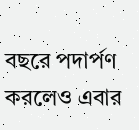বছরে পদার্পণ করলেও এবার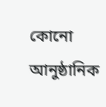কোনো আনুষ্ঠানিক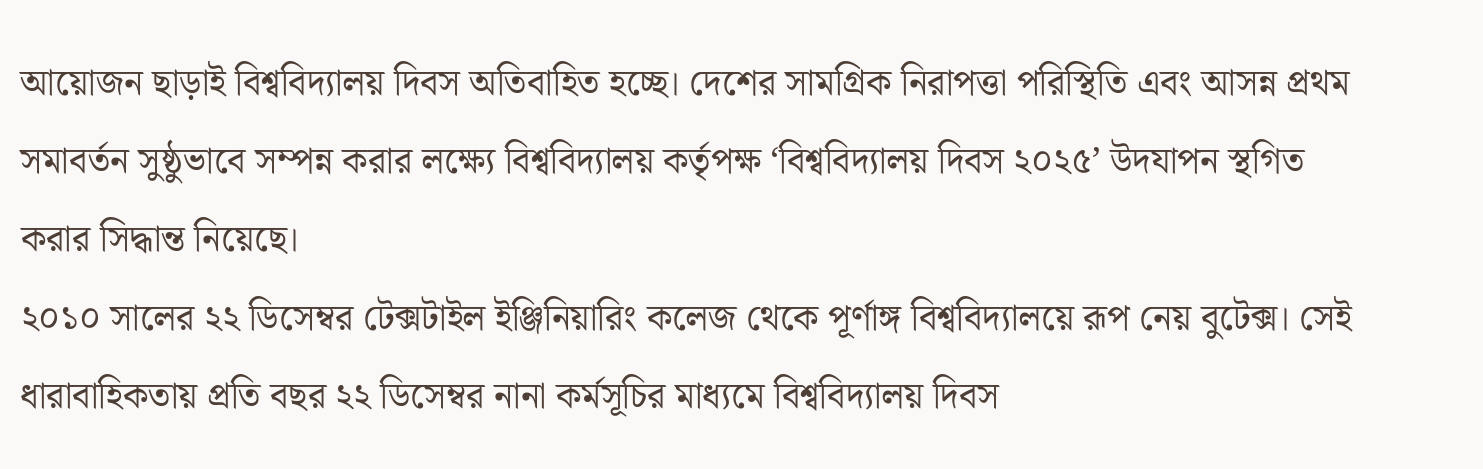আয়োজন ছাড়াই বিশ্ববিদ্যালয় দিবস অতিবাহিত হচ্ছে। দেশের সামগ্রিক নিরাপত্তা পরিস্থিতি এবং আসন্ন প্রথম সমাবর্তন সুষ্ঠুভাবে সম্পন্ন করার লক্ষ্যে বিশ্ববিদ্যালয় কর্তৃপক্ষ ‘বিশ্ববিদ্যালয় দিবস ২০২৫’ উদযাপন স্থগিত করার সিদ্ধান্ত নিয়েছে।
২০১০ সালের ২২ ডিসেম্বর টেক্সটাইল ইঞ্জিনিয়ারিং কলেজ থেকে পূর্ণাঙ্গ বিশ্ববিদ্যালয়ে রূপ নেয় বুটেক্স। সেই ধারাবাহিকতায় প্রতি বছর ২২ ডিসেম্বর নানা কর্মসূচির মাধ্যমে বিশ্ববিদ্যালয় দিবস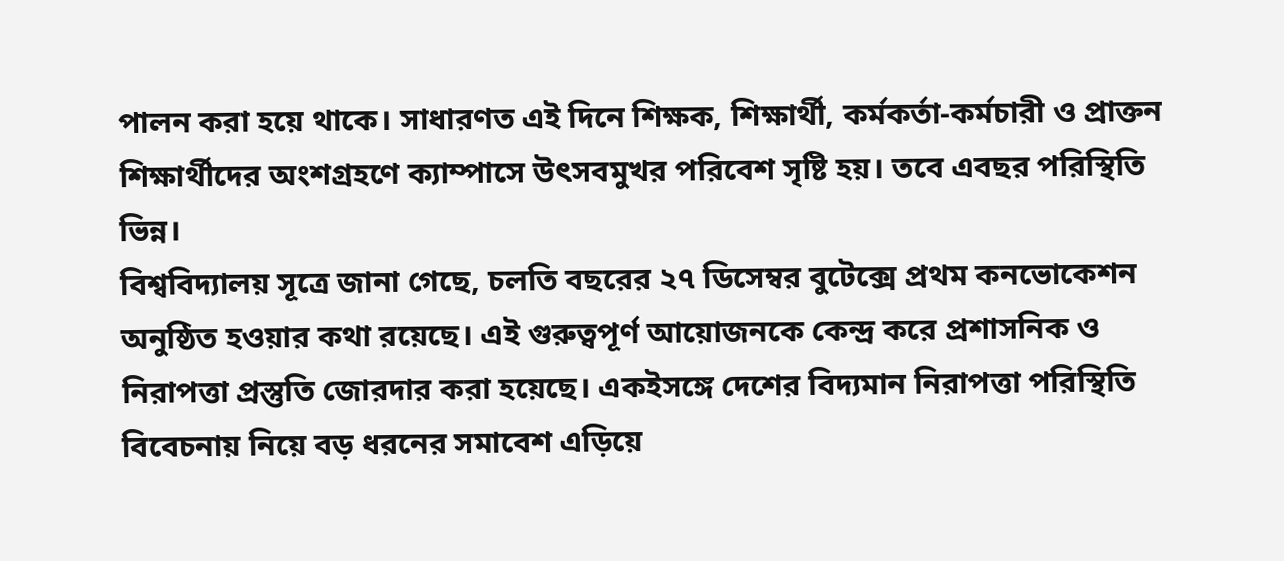পালন করা হয়ে থাকে। সাধারণত এই দিনে শিক্ষক, শিক্ষার্থী, কর্মকর্তা-কর্মচারী ও প্রাক্তন শিক্ষার্থীদের অংশগ্রহণে ক্যাম্পাসে উৎসবমুখর পরিবেশ সৃষ্টি হয়। তবে এবছর পরিস্থিতি ভিন্ন।
বিশ্ববিদ্যালয় সূত্রে জানা গেছে, চলতি বছরের ২৭ ডিসেম্বর বুটেক্সে প্রথম কনভোকেশন অনুষ্ঠিত হওয়ার কথা রয়েছে। এই গুরুত্বপূর্ণ আয়োজনকে কেন্দ্র করে প্রশাসনিক ও নিরাপত্তা প্রস্তুতি জোরদার করা হয়েছে। একইসঙ্গে দেশের বিদ্যমান নিরাপত্তা পরিস্থিতি বিবেচনায় নিয়ে বড় ধরনের সমাবেশ এড়িয়ে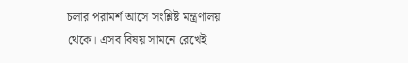চলার পরামর্শ আসে সংশ্লিষ্ট মন্ত্রণালয় থেকে। এসব বিষয় সামনে রেখেই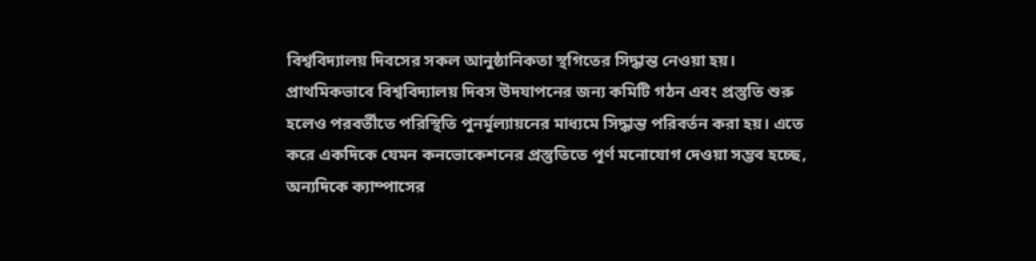বিশ্ববিদ্যালয় দিবসের সকল আনুষ্ঠানিকতা স্থগিতের সিদ্ধান্ত নেওয়া হয়।
প্রাথমিকভাবে বিশ্ববিদ্যালয় দিবস উদযাপনের জন্য কমিটি গঠন এবং প্রস্তুতি শুরু হলেও পরবর্তীতে পরিস্থিতি পুনর্মূল্যায়নের মাধ্যমে সিদ্ধান্ত পরিবর্তন করা হয়। এতে করে একদিকে যেমন কনভোকেশনের প্রস্তুতিতে পূর্ণ মনোযোগ দেওয়া সম্ভব হচ্ছে, অন্যদিকে ক্যাম্পাসের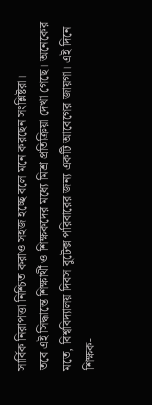সার্বিক নিরাপত্তা নিশ্চিত করাও সহজ হচ্ছে বলে মনে করছেন সংশ্লিষ্টরা।
তবে এই সিদ্ধান্তে শিক্ষার্থী ও শিক্ষকদের মধ্যে মিশ্র প্রতিক্রিয়া দেখা গেছে। অনেকের মতে, বিশ্ববিদ্যালয় দিবস বুটেক্স পরিবারের জন্য একটি আবেগের জায়গা। এই দিনে শিক্ষক-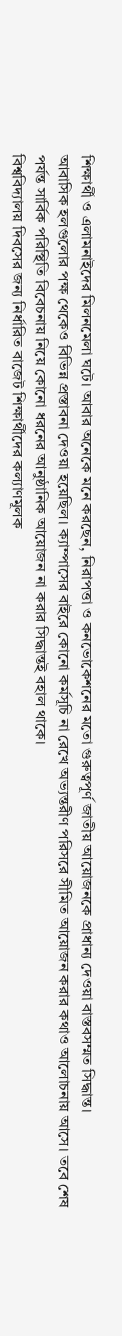শিক্ষার্থী ও এলামনাইদের মিলনমেলা ঘটে। আবার অনেকে মনে করছেন, নিরাপত্তা ও কনভোকেশনের মতো গুরুত্বপূর্ণ জাতীয় আয়োজনকে প্রাধান্য দেওয়া বাস্তবসম্মত সিদ্ধান্ত।
আবাসিক হলগুলোর পক্ষ থেকেও বিভিন্ন প্রস্তাবনা দেওয়া হয়েছিল। ক্যাম্পাসের বাইরে কোনো কর্মসূচি না রেখে অভ্যন্তরীণ পরিসরে সীমিত আয়োজন করার কথাও আলোচনায় আসে। তবে শেষ পর্যন্ত সার্বিক পরিস্থিতি বিবেচনায় নিয়ে কোনো ধরনের আনুষ্ঠানিক আয়োজন না করার সিদ্ধান্তই বহাল থাকে।
বিশ্ববিদ্যালয় দিবসের জন্য নির্ধারিত বাজেট শিক্ষার্থীদের কল্যাণমূলক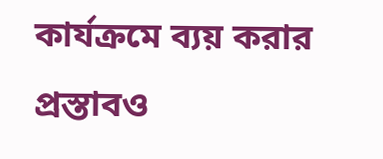কার্যক্রমে ব্যয় করার প্রস্তাবও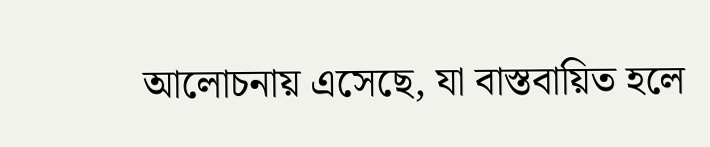আলোচনায় এসেছে, যা বাস্তবায়িত হলে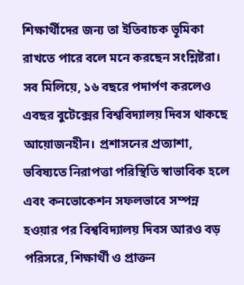শিক্ষার্থীদের জন্য তা ইতিবাচক ভূমিকা রাখতে পারে বলে মনে করছেন সংশ্লিষ্টরা।
সব মিলিয়ে, ১৬ বছরে পদার্পণ করলেও এবছর বুটেক্সের বিশ্ববিদ্যালয় দিবস থাকছে আয়োজনহীন। প্রশাসনের প্রত্যাশা, ভবিষ্যতে নিরাপত্তা পরিস্থিতি স্বাভাবিক হলে এবং কনভোকেশন সফলভাবে সম্পন্ন হওয়ার পর বিশ্ববিদ্যালয় দিবস আরও বড় পরিসরে, শিক্ষার্থী ও প্রাক্তন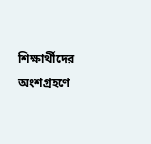শিক্ষার্থীদের অংশগ্রহণে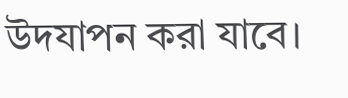উদযাপন করা যাবে।